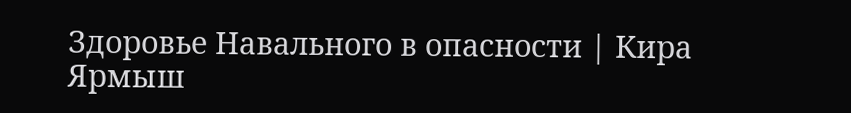Здоровье Навального в опасности | Кира Ярмыш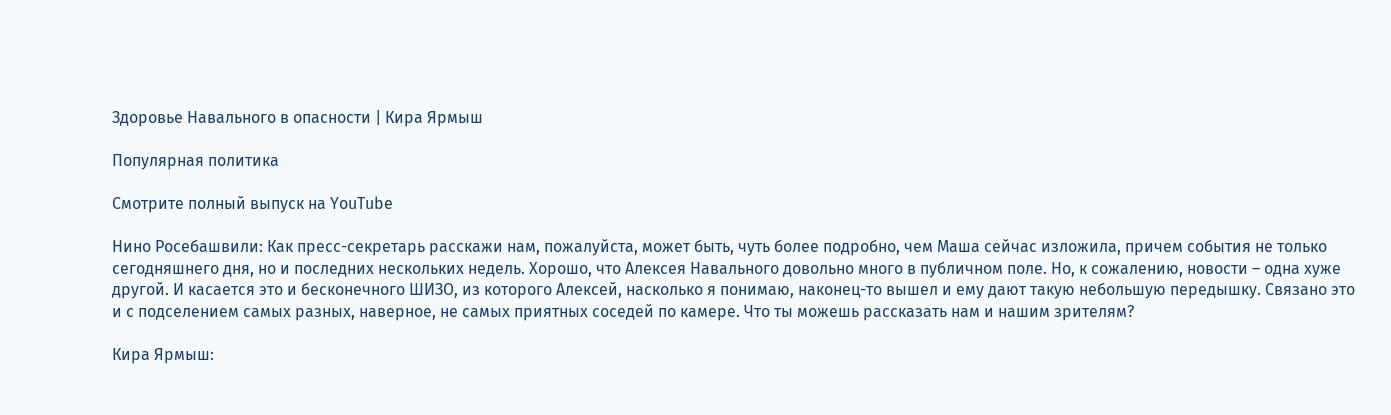Здоровье Навального в опасности | Кира Ярмыш

Популярная политика

Смотрите полный выпуск на YouTube

Нино Росебашвили: Как пресс-секретарь расскажи нам, пожалуйста, может быть, чуть более подробно, чем Маша сейчас изложила, причем события не только сегодняшнего дня, но и последних нескольких недель. Хорошо, что Алексея Навального довольно много в публичном поле. Но, к сожалению, новости – одна хуже другой. И касается это и бесконечного ШИЗО, из которого Алексей, насколько я понимаю, наконец-то вышел и ему дают такую небольшую передышку. Связано это и с подселением самых разных, наверное, не самых приятных соседей по камере. Что ты можешь рассказать нам и нашим зрителям?

Кира Ярмыш: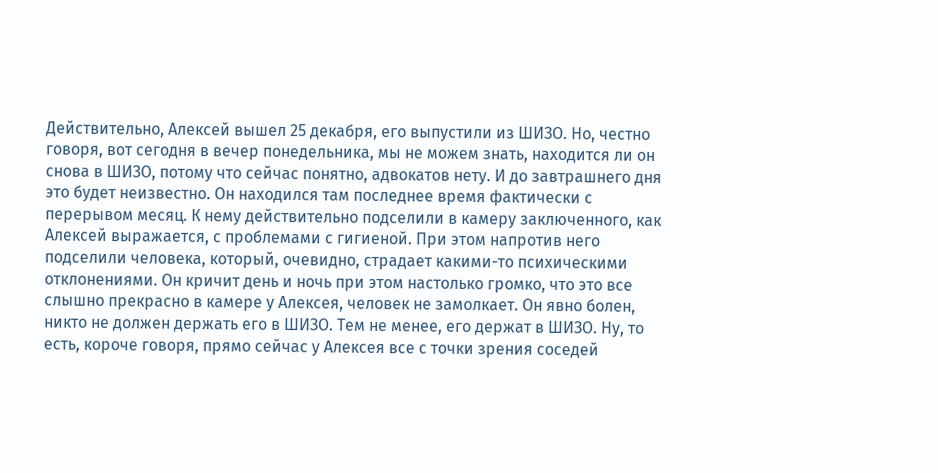Действительно, Алексей вышел 25 декабря, его выпустили из ШИЗО. Но, честно говоря, вот сегодня в вечер понедельника, мы не можем знать, находится ли он снова в ШИЗО, потому что сейчас понятно, адвокатов нету. И до завтрашнего дня это будет неизвестно. Он находился там последнее время фактически с перерывом месяц. К нему действительно подселили в камеру заключенного, как Алексей выражается, с проблемами с гигиеной. При этом напротив него подселили человека, который, очевидно, страдает какими-то психическими отклонениями. Он кричит день и ночь при этом настолько громко, что это все слышно прекрасно в камере у Алексея, человек не замолкает. Он явно болен, никто не должен держать его в ШИЗО. Тем не менее, его держат в ШИЗО. Ну, то есть, короче говоря, прямо сейчас у Алексея все с точки зрения соседей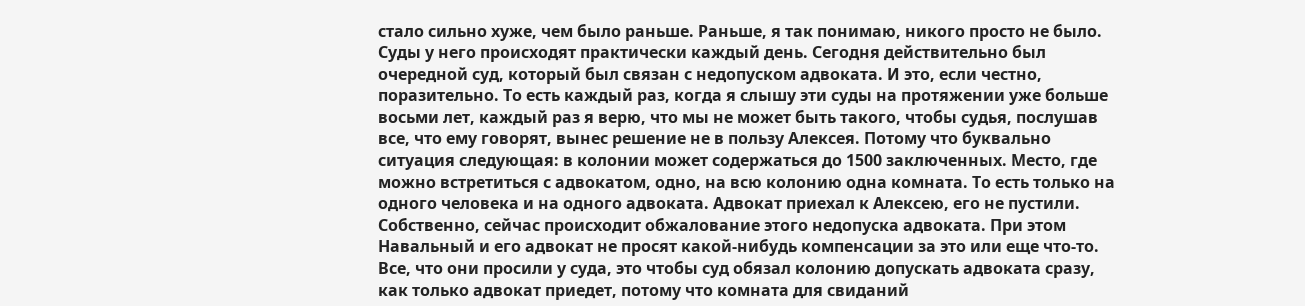стало сильно хуже, чем было раньше. Раньше, я так понимаю, никого просто не было. Суды у него происходят практически каждый день. Сегодня действительно был очередной суд, который был связан с недопуском адвоката. И это, если честно, поразительно. То есть каждый раз, когда я слышу эти суды на протяжении уже больше восьми лет, каждый раз я верю, что мы не может быть такого, чтобы судья, послушав все, что ему говорят, вынес решение не в пользу Алексея. Потому что буквально ситуация следующая: в колонии может содержаться до 1500 заключенных. Место, где можно встретиться с адвокатом, одно, на всю колонию одна комната. То есть только на одного человека и на одного адвоката. Адвокат приехал к Алексею, его не пустили. Собственно, сейчас происходит обжалование этого недопуска адвоката. При этом Навальный и его адвокат не просят какой-нибудь компенсации за это или еще что-то. Все, что они просили у суда, это чтобы суд обязал колонию допускать адвоката сразу, как только адвокат приедет, потому что комната для свиданий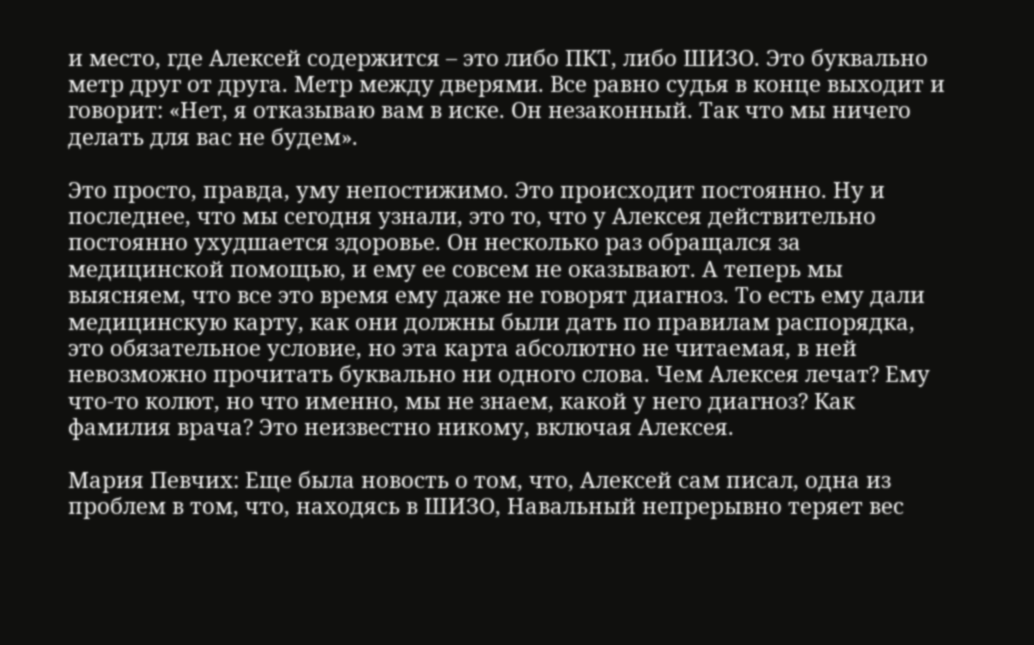и место, где Алексей содержится – это либо ПКТ, либо ШИЗО. Это буквально метр друг от друга. Метр между дверями. Все равно судья в конце выходит и говорит: «Нет, я отказываю вам в иске. Он незаконный. Так что мы ничего делать для вас не будем».

Это просто, правда, уму непостижимо. Это происходит постоянно. Ну и последнее, что мы сегодня узнали, это то, что у Алексея действительно постоянно ухудшается здоровье. Он несколько раз обращался за медицинской помощью, и ему ее совсем не оказывают. А теперь мы выясняем, что все это время ему даже не говорят диагноз. То есть ему дали медицинскую карту, как они должны были дать по правилам распорядка, это обязательное условие, но эта карта абсолютно не читаемая, в ней невозможно прочитать буквально ни одного слова. Чем Алексея лечат? Ему что-то колют, но что именно, мы не знаем, какой у него диагноз? Как фамилия врача? Это неизвестно никому, включая Алексея.

Мария Певчих: Еще была новость о том, что, Алексей сам писал, одна из проблем в том, что, находясь в ШИЗО, Навальный непрерывно теряет вес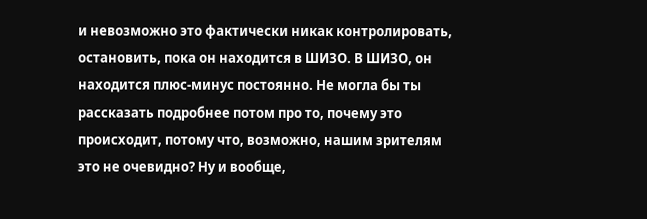и невозможно это фактически никак контролировать, остановить, пока он находится в ШИЗО. В ШИЗО, он находится плюс-минус постоянно. Не могла бы ты рассказать подробнее потом про то, почему это происходит, потому что, возможно, нашим зрителям это не очевидно? Ну и вообще,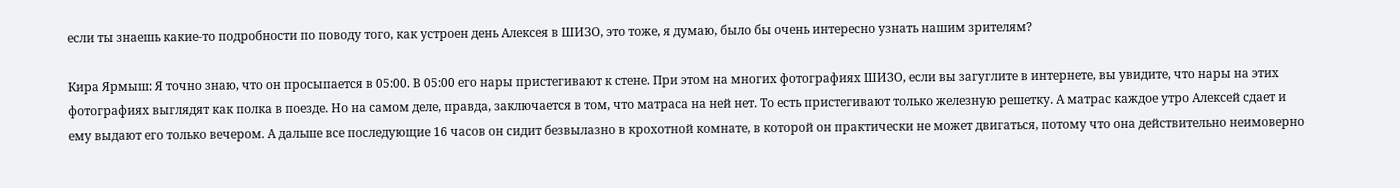если ты знаешь какие-то подробности по поводу того, как устроен день Алексея в ШИЗО, это тоже, я думаю, было бы очень интересно узнать нашим зрителям?

Кира Ярмыш: Я точно знаю, что он просыпается в 05:00. В 05:00 его нары пристегивают к стене. При этом на многих фотографиях ШИЗО, если вы загуглите в интернете, вы увидите, что нары на этих фотографиях выглядят как полка в поезде. Но на самом деле, правда, заключается в том, что матраса на ней нет. То есть пристегивают только железную решетку. А матрас каждое утро Алексей сдает и ему выдают его только вечером. А дальше все последующие 16 часов он сидит безвылазно в крохотной комнате, в которой он практически не может двигаться, потому что она действительно неимоверно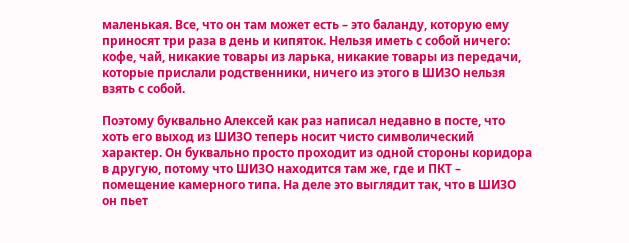маленькая. Все, что он там может есть – это баланду, которую ему приносят три раза в день и кипяток. Нельзя иметь с собой ничего: кофе, чай, никакие товары из ларька, никакие товары из передачи, которые прислали родственники, ничего из этого в ШИЗО нельзя взять с собой.

Поэтому буквально Алексей как раз написал недавно в посте, что хоть его выход из ШИЗО теперь носит чисто символический характер. Он буквально просто проходит из одной стороны коридора в другую, потому что ШИЗО находится там же, где и ПКТ – помещение камерного типа. На деле это выглядит так, что в ШИЗО он пьет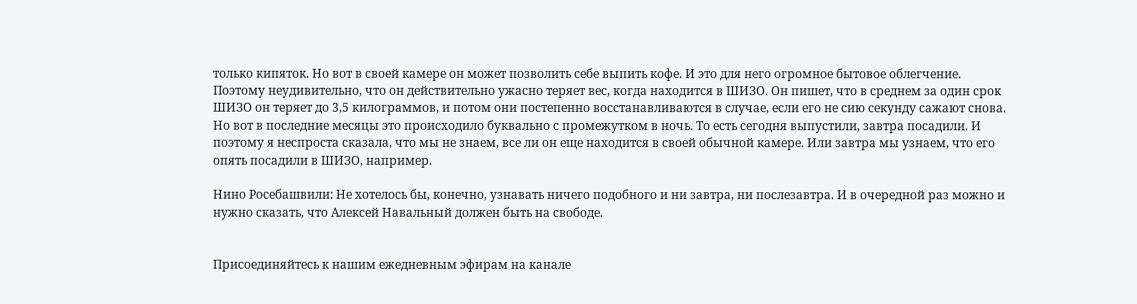только кипяток. Но вот в своей камере он может позволить себе выпить кофе. И это для него огромное бытовое облегчение. Поэтому неудивительно, что он действительно ужасно теряет вес, когда находится в ШИЗО. Он пишет, что в среднем за один срок ШИЗО он теряет до 3,5 килограммов, и потом они постепенно восстанавливаются в случае, если его не сию секунду сажают снова. Но вот в последние месяцы это происходило буквально с промежутком в ночь. То есть сегодня выпустили, завтра посадили. И поэтому я неспроста сказала, что мы не знаем, все ли он еще находится в своей обычной камере. Или завтра мы узнаем, что его опять посадили в ШИЗО, например.

Нино Росебашвили: Не хотелось бы, конечно, узнавать ничего подобного и ни завтра, ни послезавтра. И в очередной раз можно и нужно сказать, что Алексей Навальный должен быть на свободе.


Присоединяйтесь к нашим ежедневным эфирам на канале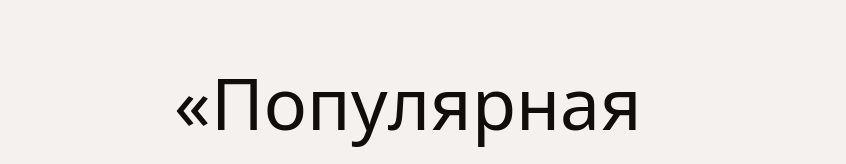«Популярная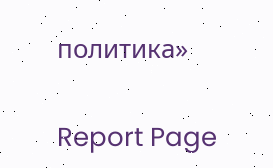политика»


Report Page